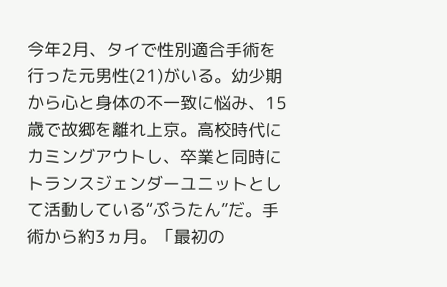今年2月、タイで性別適合手術を行った元男性(21)がいる。幼少期から心と身体の不一致に悩み、15歳で故郷を離れ上京。高校時代にカミングアウトし、卒業と同時にトランスジェンダーユニットとして活動している“ぷうたん”だ。手術から約3ヵ月。「最初の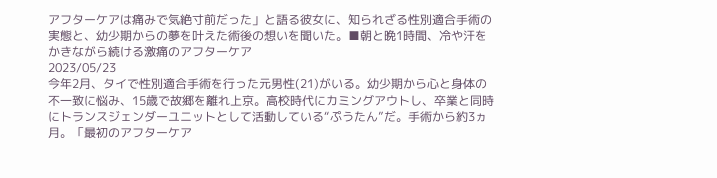アフターケアは痛みで気絶寸前だった」と語る彼女に、知られざる性別適合手術の実態と、幼少期からの夢を叶えた術後の想いを聞いた。■朝と晩1時間、冷や汗をかきながら続ける激痛のアフターケア
2023/05/23
今年2月、タイで性別適合手術を行った元男性(21)がいる。幼少期から心と身体の不一致に悩み、15歳で故郷を離れ上京。高校時代にカミングアウトし、卒業と同時にトランスジェンダーユニットとして活動している“ぷうたん”だ。手術から約3ヵ月。「最初のアフターケア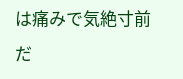は痛みで気絶寸前だ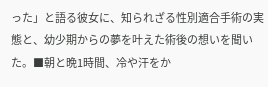った」と語る彼女に、知られざる性別適合手術の実態と、幼少期からの夢を叶えた術後の想いを聞いた。■朝と晩1時間、冷や汗をか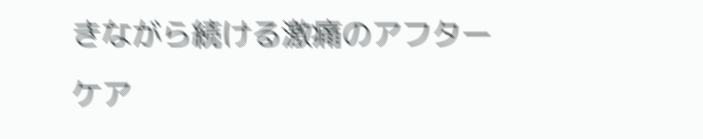きながら続ける激痛のアフターケア